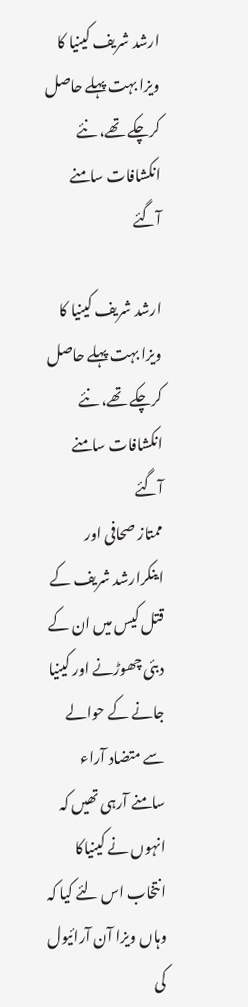ارشد شریف کینیا کا ویزا بہت پہلے حاصل کرچکے تھے، نئے انکشافات سامنے آگئے

ارشد شریف کینیا کا ویزا بہت پہلے حاصل کرچکے تھے، نئے انکشافات سامنے آگئے
ممتاز صحافی اور اینکرارشد شریف کے  قتل کیس میں ان کے دبئی چھوڑنے اور کینیا جانے کے حوالے سے متضاد آراء سامنے آرہی تھیں کہ انہوں نے کینیاکا انتخاب اس لئے کیا کہ وہاں ویزا آن آرائیول کی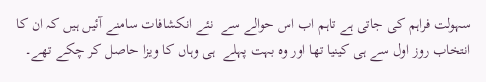سہولت فراہم کی جاتی ہے تاہم اب اس حوالے سے  نئے انکشافات سامنے آئیں ہیں کہ ان کا انتخاب روز اول سے ہی کینیا تھا اور وہ بہت پہلے  ہی وہاں کا ویزا حاصل کر چکے تھے۔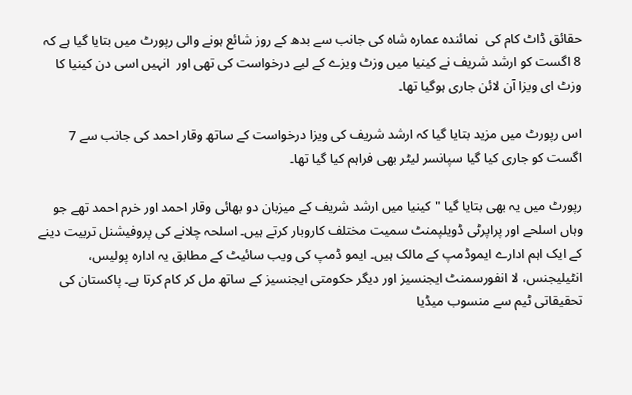حقائق ڈاٹ کام کی  نمائندہ عمارہ شاہ کی جانب سے بدھ کے روز شائع ہونے والی رپورٹ میں بتایا گیا ہے کہ 8 اگست کو ارشد شریف نے کینیا میں وزٹ ویزے کے لیے درخواست کی تھی اور  انہیں اسی دن کینیا کا وزٹ ای ویزا آن لائن جاری ہوگیا تھا۔

اس رپورٹ میں مزید بتایا گیا کہ ارشد شریف کی ویزا درخواست کے ساتھ وقار احمد کی جانب سے 7 اگست کو جاری کیا گیا سپانسر لیٹر بھی فراہم کیا گیا تھا۔

رپورٹ میں یہ بھی بتایا گیا "کینیا میں ارشد شریف کے میزبان دو بھائی وقار احمد اور خرم احمد تھے جو وہاں اسلحے اور پراپرٹی ڈویلپمنٹ سمیت مختلف کاروبار کرتے ہیں۔ اسلحہ چلانے کی پروفیشنل تربیت دینے کے ایک اہم ادارے ایموڈمپ کے مالک ہیں۔ ایمو ڈمپ کی ویب سائیٹ کے مطابق یہ ادارہ پولیس، انٹیلیجنس، لا انفورسمنٹ ایجنسیز اور دیگر حکومتی ایجنسیز کے ساتھ مل کر کام کرتا ہے۔ پاکستان کی تحقیقاتی ٹیم سے منسوب میڈیا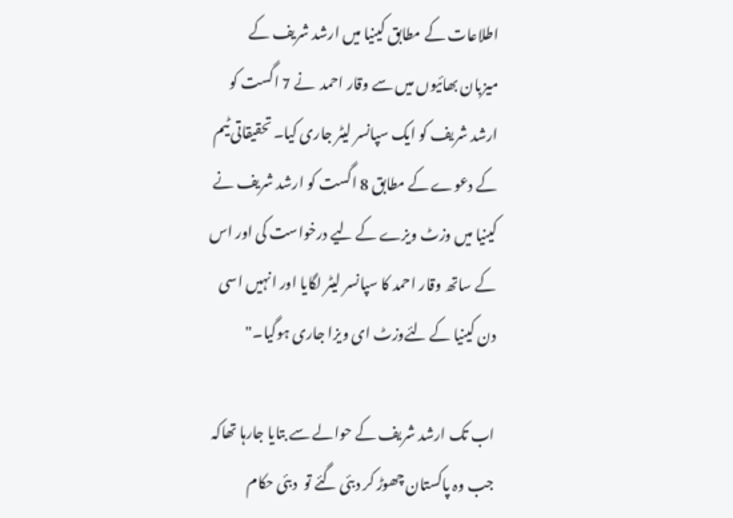اطلاعات کے مطابق کینیا میں ارشد شریف کے میزبان بھائیوں میں سے وقار احمد  نے 7 اگست کو ارشد شریف کو ایک سپانسر لیٹر جاری کیا۔ تحقیقاتی ٹیم کے دعوے کے مطابق 8 اگست کو ارشد شریف نے کینیا میں وزٹ ویزے کے لیے درخواست کی اور اس کے ساتھ وقار احمد کا سپانسر لیٹر لگایا اور انہیں اسی دن کینیا کے لئےوزٹ ای ویزا جاری ہوگیا۔"

اب تک ارشد شریف کے حوالے سے بتایا جارہا تھاکہ جب وہ پاکستان چھوڑ کر دبئی گئے تو  دبئی حکام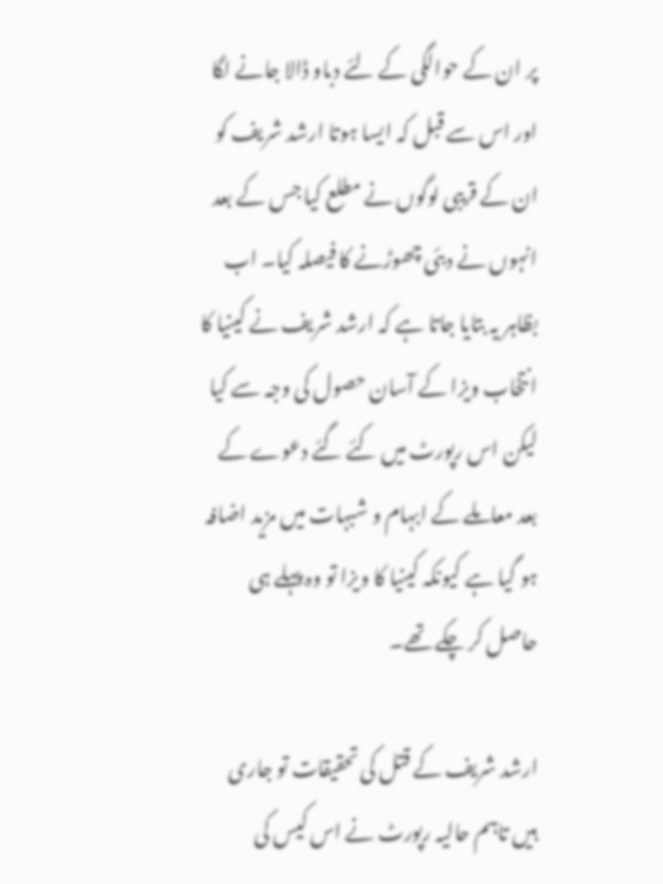پر ان کے حوالگی کے لئے دباو ڈالا جانے لگا اور اس سے قبل کہ ایسا ہوتا ارشد شریف کو ان کے قریبی لوگوں نے مطلع کیا جس کے بعد انہوں نے دبئی چھوڑنے کا فیصلہ کیا۔ اب بظاہر یہ بتایا جاتا ہے کہ ارشد شریف نے کینیا کا انتخاب ویزا کے آسان حصول کی وجہ سے کیا لیکن اس رپورٹ میں کئے گئے دعوے کے بعد معاملے کے ابہام و شبہات میں مزید اضافہ ہو گیا ہے کیونکہ کینیا کا ویزا تو وہ پہلے ہی حاصل کر چکے تھے۔

ارشد شریف کے قتل کی تحقیقات تو جاری ہیں تاہم حالیہ رپورٹ نے اس کیس کی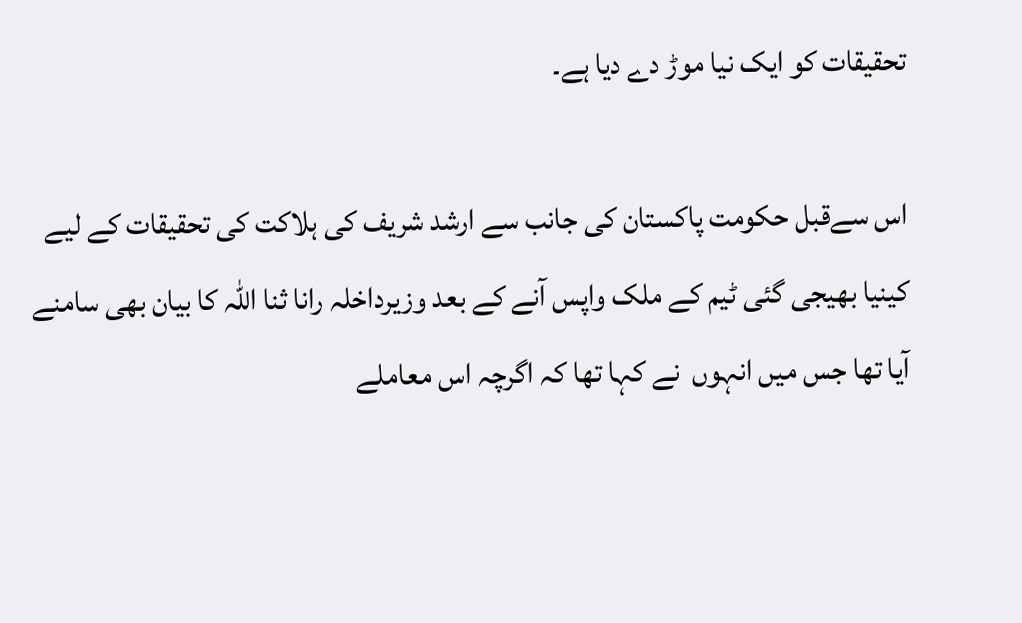تحقیقات کو ایک نیا موڑ دے دیا ہے۔

اس سےقبل حکومت پاکستان کی جانب سے ارشد شریف کی ہلاکت کی تحقیقات کے لیے کینیا بھیجی گئی ٹیم کے ملک واپس آنے کے بعد وزیرداخلہ رانا ثنا اللہ کا بیان بھی سامنے آیا تھا جس میں انہوں  نے کہا تھا کہ اگرچہ اس معاملے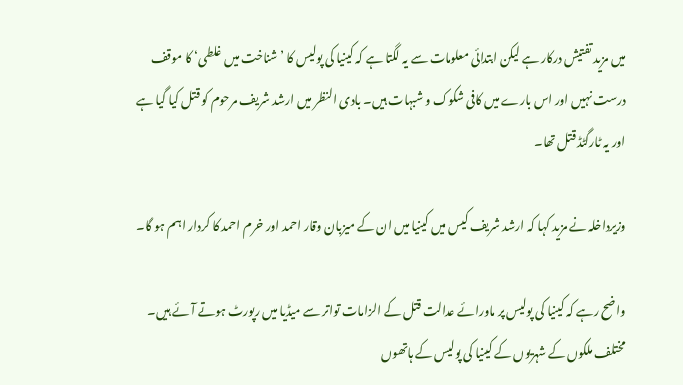میں مزید تفتیش درکار ہے لیکن ابتدائی معلومات سے یہ لگتا ہے کہ کینیا کی پولیس کا ’ شناخت میں غلطی‘ کا موقف درست نہیں اور اس بارے میں کافی شکوک و شبہات ہیں۔ بادی النظر میں ارشد شریف مرحوم کو قتل کیا گیا ہے اور یہ ٹارگٹڈ قتل تھا۔

وزیرداخلہ نے مزید کہا کہ ارشد شریف کیس میں کینیا میں ان کے میزبان وقار احمد اور خرم احمد کا کردار اہم ہو گا۔

واضح رہے کہ کینیا کی پولیس پر ماورائے عدالت قتل کے الزامات تواتر سے میڈیا میں رپورٹ ہوتے آئے ہیں۔ مختلف ملکوں کے شہریوں کے کینیا کی پولیس کے ہاتھوں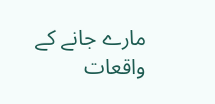مارے جانے کے واقعات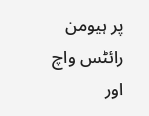پر ہیومن رائٹس واچ اور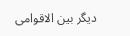دیگر بین الاقوامی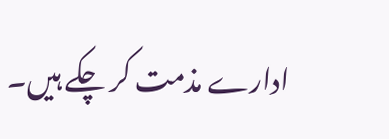ادارے مذمت کر چکے ہیں۔